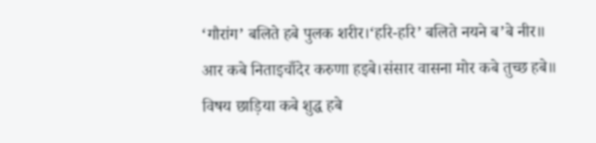‘गौरांग’ बलिते हबे पुलक शरीर।‘हरि-हरि’ बलिते नयने ब’बे नीर॥
आर कबे निताइचाँदेर करुणा हइबे।संसार वासना मोर कबे तुच्छ हबे॥
विषय छाड़िया कबे शुद्ध हबे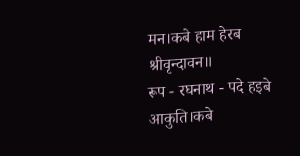मन।कबे हाम हेरब श्रीवृन्दावन॥
रूप - रघनाथ - पदे हइबे आकुति।कबे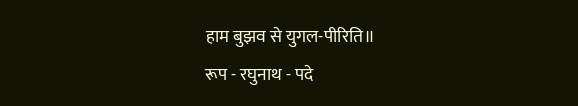हाम बुझव से युगल-पीरिति॥
रूप - रघुनाथ - पदे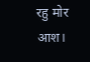रहु मोर आश।